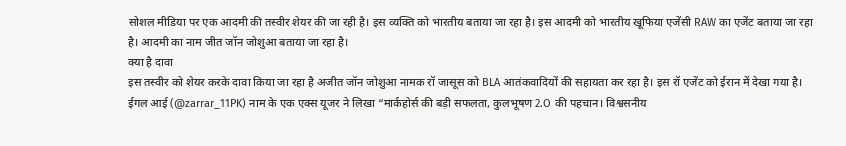सोशल मीडिया पर एक आदमी की तस्वीर शेयर की जा रही है। इस व्यक्ति को भारतीय बताया जा रहा है। इस आदमी को भारतीय खूफिया एजेंसी RAW का एजेंट बताया जा रहा है। आदमी का नाम जीत जॉन जोशुआ बताया जा रहा है।
क्या है दावा
इस तस्वीर को शेयर करके दावा किया जा रहा है अजीत जॉन जोशुआ नामक रॉ जासूस को BLA आतंकवादियों की सहायता कर रहा है। इस रॉ एजेंट को ईरान में देखा गया है।
ईगल आई (@zarrar_11PK) नाम के एक एक्स यूजर ने लिखा “मार्कहोर्स की बड़ी सफलता, कुलभूषण 2.O की पहचान। विश्वसनीय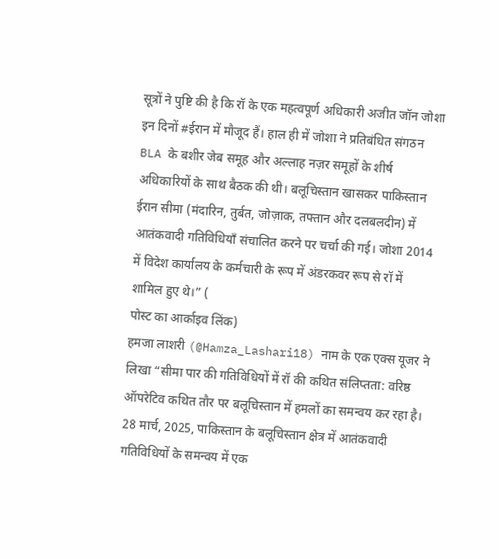सूत्रों ने पुष्टि की है कि रॉ के एक महत्वपूर्ण अधिकारी अजीत जॉन जोशा इन दिनों #ईरान में मौजूद हैं। हाल ही में जोशा ने प्रतिबंधित संगठन BLA के बशीर जेब समूह और अल्लाह नज़र समूहों के शीर्ष अधिकारियों के साथ बैठक की थी। बलूचिस्तान खासकर पाकिस्तान ईरान सीमा (मंदारिन, तुर्बत, जोज़ाक, तफ्तान और दलबलदीन) में आतंकवादी गतिविधियाँ संचालित करने पर चर्चा की गई। जोशा 2014 में विदेश कार्यालय के कर्मचारी के रूप में अंडरकवर रूप से रॉ में शामिल हुए थे।” (
पोस्ट का आर्काइव लिंक)
हमजा लाशरी (@Hamza_Lashari18) नाम के एक एक्स यूजर ने लिखा “सीमा पार की गतिविधियों में रॉ की कथित संलिप्तता: वरिष्ठ ऑपरेटिव कथित तौर पर बलूचिस्तान में हमलों का समन्वय कर रहा है। 28 मार्च, 2025, पाकिस्तान के बलूचिस्तान क्षेत्र में आतंकवादी गतिविधियों के समन्वय में एक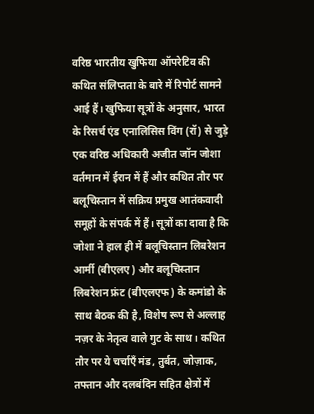वरिष्ठ भारतीय खुफिया ऑपरेटिव की कथित संलिप्तता के बारे में रिपोर्ट सामने आई हैं। खुफिया सूत्रों के अनुसार, भारत के रिसर्च एंड एनालिसिस विंग (रॉ) से जुड़े एक वरिष्ठ अधिकारी अजीत जॉन जोशा वर्तमान में ईरान में हैं और कथित तौर पर बलूचिस्तान में सक्रिय प्रमुख आतंकवादी समूहों के संपर्क में हैं। सूत्रों का दावा है कि जोशा ने हाल ही में बलूचिस्तान लिबरेशन आर्मी (बीएलए) और बलूचिस्तान लिबरेशन फ्रंट (बीएलएफ) के कमांडो के साथ बैठक की है, विशेष रूप से अल्लाह नज़र के नेतृत्व वाले गुट के साथ। कथित तौर पर ये चर्चाएँ मंड, तुर्बत, जोज़ाक, तफ्तान और दलबंदिन सहित क्षेत्रों में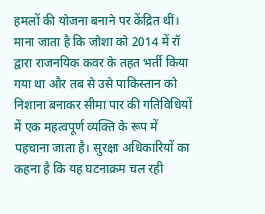हमलों की योजना बनाने पर केंद्रित थीं। माना जाता है कि जोशा को 2014 में रॉ द्वारा राजनयिक कवर के तहत भर्ती किया गया था और तब से उसे पाकिस्तान को निशाना बनाकर सीमा पार की गतिविधियों में एक महत्वपूर्ण व्यक्ति के रूप में पहचाना जाता है। सुरक्षा अधिकारियों का कहना है कि यह घटनाक्रम चल रही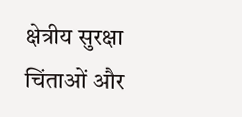क्षेत्रीय सुरक्षा चिंताओं और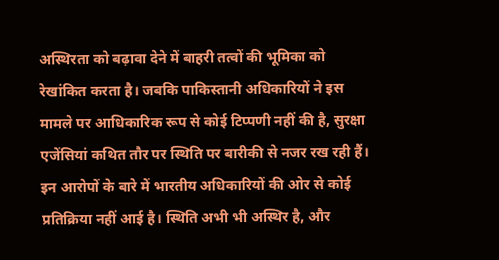अस्थिरता को बढ़ावा देने में बाहरी तत्वों की भूमिका को रेखांकित करता है। जबकि पाकिस्तानी अधिकारियों ने इस मामले पर आधिकारिक रूप से कोई टिप्पणी नहीं की है, सुरक्षा एजेंसियां कथित तौर पर स्थिति पर बारीकी से नजर रख रही हैं। इन आरोपों के बारे में भारतीय अधिकारियों की ओर से कोई प्रतिक्रिया नहीं आई है। स्थिति अभी भी अस्थिर है, और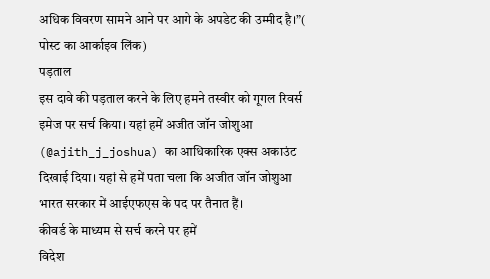अधिक विवरण सामने आने पर आगे के अपडेट की उम्मीद है।”(
पोस्ट का आर्काइव लिंक)
पड़ताल
इस दावे की पड़ताल करने के लिए हमने तस्वीर को गूगल रिवर्स इमेज पर सर्च किया। यहां हमें अजीत जॉन जोशुआ
(@ajith_j_joshua) का आधिकारिक एक्स अकाउंट दिखाई दिया। यहां से हमें पता चला कि अजीत जॉन जोशुआ भारत सरकार में आईएफएस के पद पर तैनात हैं।
कीवर्ड के माध्यम से सर्च करने पर हमें
विदेश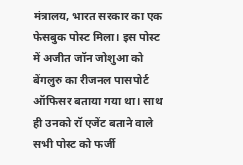मंत्रालय, भारत सरकार का एक फेसबुक पोस्ट मिला। इस पोस्ट में अजीत जॉन जोशुआ को बेंगलुरु का रीजनल पासपोर्ट ऑफिसर बताया गया था। साथ ही उनको रॉ एजेंट बताने वाले सभी पोस्ट को फर्जी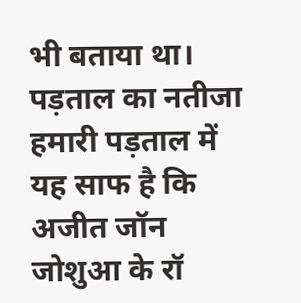भी बताया था।
पड़ताल का नतीजा
हमारी पड़ताल में यह साफ है कि अजीत जॉन जोशुआ के रॉ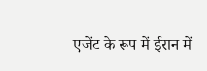एजेंट के रूप में ईरान में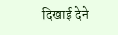दिखाई देने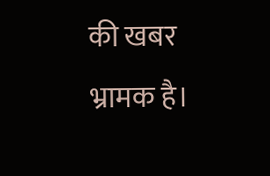की खबर भ्रामक है।